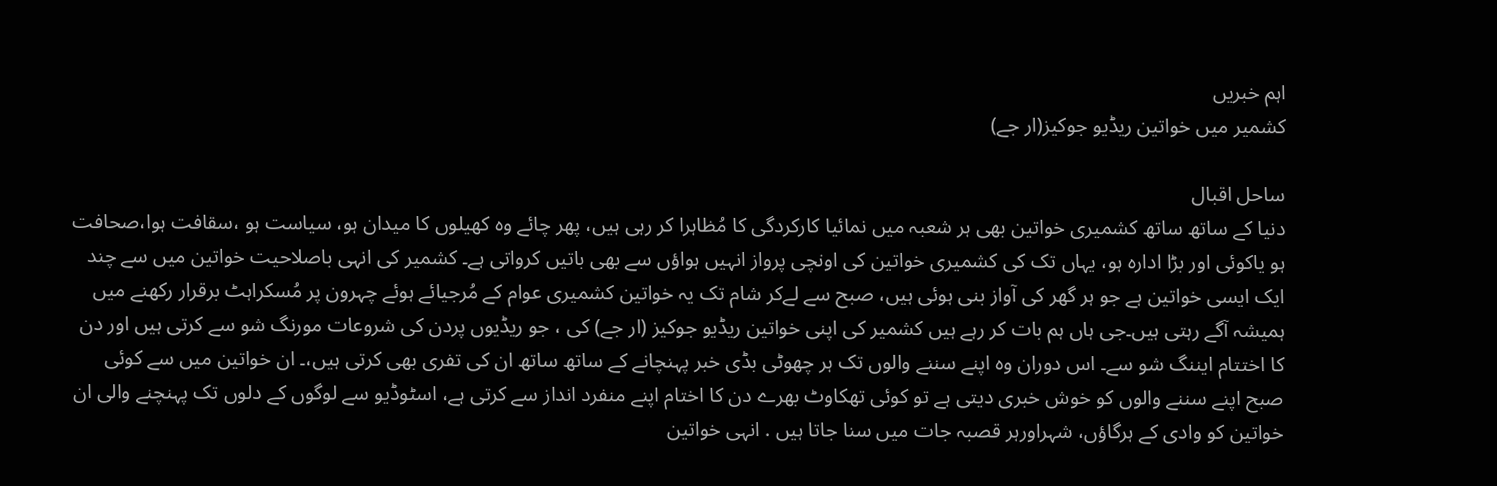اہم خبریں
کشمیر میں خواتین ریڈیو جوکیز(ار جے)

ساحل اقبال
دنیا کے ساتھ ساتھ کشمیری خواتین بھی ہر شعبہ میں نمائیا کارکردگی کا مُظاہرا کر رہی ہیں، پھر چائے وہ کھیلوں کا میدان ہو، سیاست ہو ،سقافت ہوا،صحافت ہو یاکوئی اور بڑا ادارہ ہو، یہاں تک کی کشمیری خواتین کی اونچی پرواز انہیں ہواؤں سے بھی باتیں کرواتی ہے۔ کشمیر کی انہی باصلاحیت خواتین میں سے چند ایک ایسی خواتین ہے جو ہر گھر کی آواز بنی ہوئی ہیں، صبح سے لےکر شام تک یہ خواتین کشمیری عوام کے مُرجیائے ہوئے چہرون پر مُسکراہٹ برقرار رکھنے میں ہمیشہ آگے رہتی ہیں۔جی ہاں ہم بات کر رہے ہیں کشمیر کی اپنی خواتین ریڈیو جوکیز (ار جے) کی ، جو ریڈیوں پردن کی شروعات مورنگ شو سے کرتی ہیں اور دن کا اختتام ایننگ شو سے۔ اس دوران وہ اپنے سننے والوں تک ہر چھوٹی بڈی خبر پہنچانے کے ساتھ ساتھ ان کی تفری بھی کرتی ہیں،۔ ان خواتین میں سے کوئی صبح اپنے سننے والوں کو خوش خبری دیتی ہے تو کوئی تھکاوٹ بھرے دن کا اختام اپنے منفرد انداز سے کرتی ہے، اسٹوڈیو سے لوگوں کے دلوں تک پہنچنے والی ان خواتین کو وادی کے ہرگاؤں، شہراورہر قصبہ جات میں سنا جاتا ہیں . انہی خواتین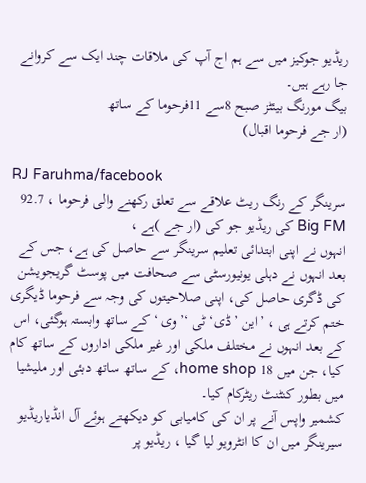ریڈیو جوکیز میں سے ہم اج آپ کی ملاقات چند ایک سے کروانے جا رہے ہیں۔
بیگ مورنگ بیئٹز صبح 8سے 11فرحوما کے ساتھ
(ار جے فرحوما اقبال)

RJ Faruhma/facebook
سرینگر کے رنگ ریٹ علاقے سے تعلق رکھنے والی فرحوما ، 92.7 Big FM کی ریڈیو جو کی (ار جے )ہے ،
انہوں نے اپنی ابتدائی تعلیم سرینگر سے حاصل کی ہے، جس کے بعد انہوں نے دہلی یونیورسٹی سے صحافت میں پوسٹ گریجویشن کی ڈگری حاصل کی، اپنی صلاحیتوں کی وجہ سے فرحوما ڈیگری ختم کرتے ہی ، ’این ’ڈی‘ ٹی ‘’وی ‘ کے ساتھ وابستہ ہوگئی، اس کے بعد انہوں نے مختلف ملکی اور غیر ملکی اداروں کے ساتھ کام کیا، جن میں home shop 18، کے ساتھ ساتھ دبئی اور ملیشیا میں بطور کنٹنٹ ریٹرکام کیا۔
کشمیر واپس آنے پر ان کی کامیابی کو دیکھتے ہوئے آل انڈیاریڈیو سیرینگر میں ان کا انٹرویو لیا گیا ، ریڈیو پر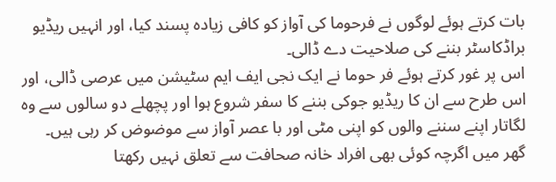بات کرتے ہوئے لوگوں نے فرحوما کی آواز کو کافی زیادہ پسند کیا، اور انہیں ریڈیو براڈکاسٹر بننے کی صلاحیت دے ڈالی۔
اس پر غور کرتے ہوئے فر حوما نے ایک نجی ایف ایم سٹیشن میں عرصی ڈالی، اور اس طرح سے ان کا ریڈیو جوکی بننے کا سفر شروع ہوا اور پچھلے دو سالوں سے وہ لگاتار اپنے سننے والوں کو اپنی مٹی اور با عصر آواز سے موضوض کر رہی ہیں۔
گھر میں اگرچہ کوئی بھی افراد خانہ صحافت سے تعلق نہیں رکھتا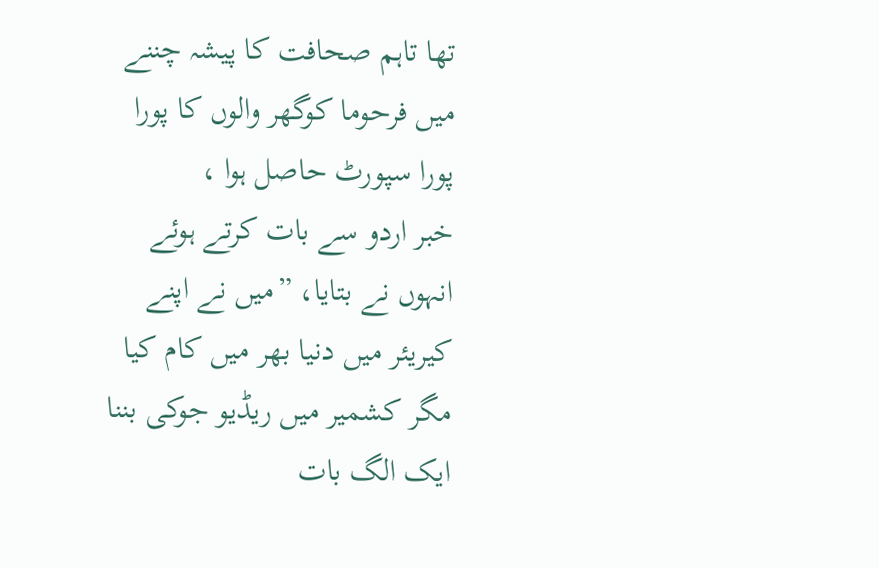تھا تاہم صحافت کا پیشہ چننے میں فرحوما کوگھر والوں کا پورا پورا سپورٹ حاصل ہوا ،
خبر اردو سے بات کرتے ہوئے انہوں نے بتایا، ”میں نے اپنے کیریئر میں دنیا بھر میں کام کیا مگر کشمیر میں ریڈیو جوکی بننا ایک الگ بات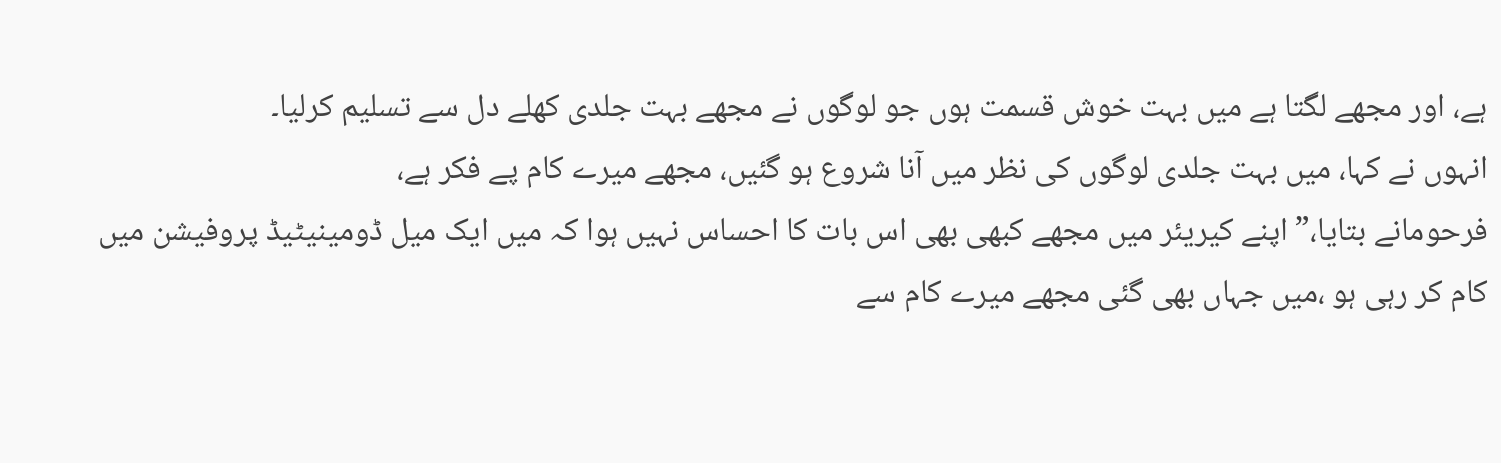ہے، اور مجھے لگتا ہے میں بہت خوش قسمت ہوں جو لوگوں نے مجھے بہت جلدی کھلے دل سے تسلیم کرلیا۔
انہوں نے کہا، میں بہت جلدی لوگوں کی نظر میں آنا شروع ہو گئیں، مجھے میرے کام پے فکر ہے،
فرحومانے بتایا،” اپنے کیریئر میں مجھے کبھی بھی اس بات کا احساس نہیں ہوا کہ میں ایک میل ڈومینیٹیڈ پروفیشن میں کام کر رہی ہو ،میں جہاں بھی گئی مجھے میرے کام سے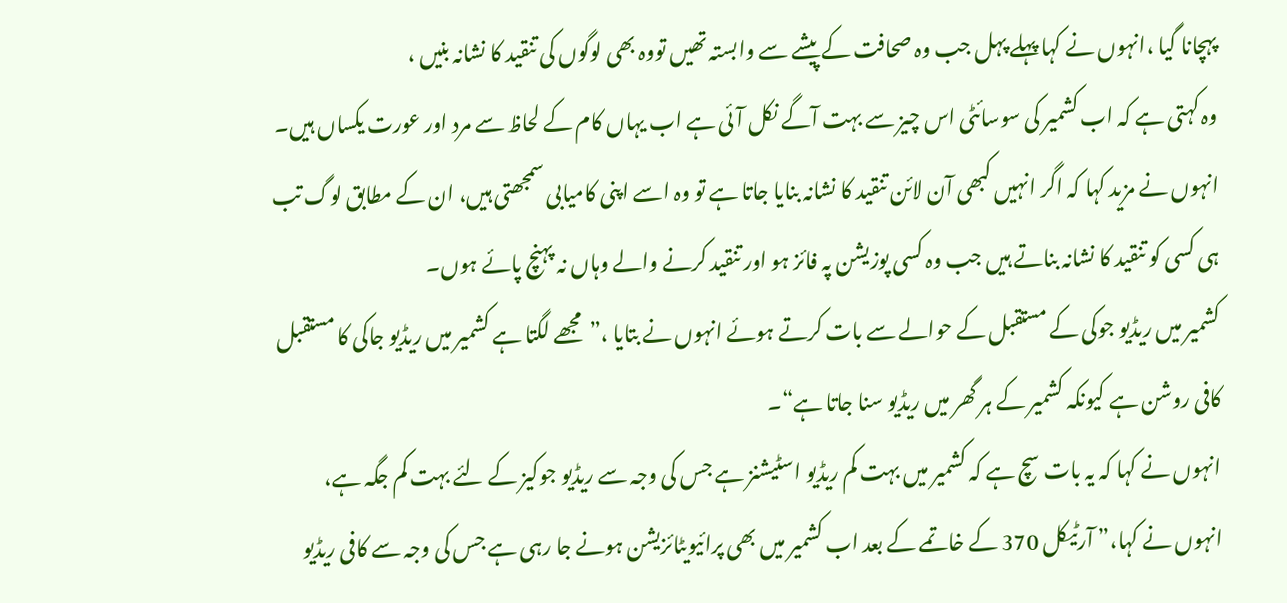پہچانا گیا ،انہوں نے کہا پہلے پہل جب وہ صحافت کے پیشے سے وابستہ تھیں تووہ بھی لوگوں کی تنقید کا نشانہ بنیں ،
وہ کہتی ہے کہ اب کشمیر کی سوسائٹی اس چیز سے بہت آگے نکل آئی ہے اب یہاں کام کے لحاظ سے مرد اور عورت یکساں ہیں۔
انہوں نے مزید کہا کہ اگر انہیں کبھی آن لائن تنقید کا نشانہ بنایا جاتا ہے تو وہ اسے اپنی کامیابی سمجھتی ہیں، ان کے مطابق لوگ تب ہی کسی کو تنقید کا نشانہ بناتے ہیں جب وہ کسی پوزیشن پہ فائز ہو اور تنقید کرنے والے وہاں نہ پہنچ پائے ہوں۔
کشمیر میں ریڈیو جوکی کے مستقبل کے حوالے سے بات کرتے ہوئے انہوں نے بتایا ،”مجھے لگتا ہے کشمیر میں ریڈیو جاکی کا مستقبل کافی روشن ہے کیونکہ کشمیر کے ہر گھر میں ریڈیو سنا جاتا ہے“۔
انہوں نے کہا کہ یہ بات سچ ہے کہ کشمیر میں بہت کم ریڈیو اسٹیشنز ہے جس کی وجہ سے ریڈیو جوکیز کے لئے بہت کم جگہ ہے، انہوں نے کہا،” آرٹیکل 370 کے خاتمے کے بعد اب کشمیر میں بھی پرائیویٹائزیشن ہونے جا رہی ہے جس کی وجہ سے کافی ریڈیو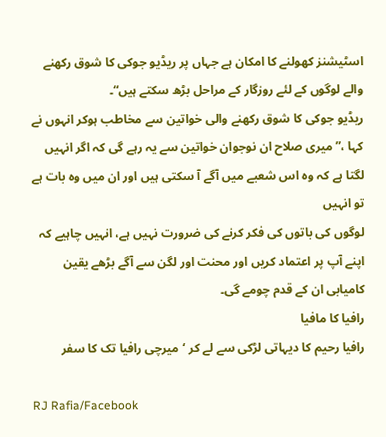اسٹیشنز کھولنے کا امکان ہے جہاں پر ریڈیو جوکی کا شوق رکھنے والے لوگوں کے لئے روزگار کے مراحل بڑھ سکتے ہیں“۔
ریڈیو جوکی کا شوق رکھنے والی خواتین سے مخاطب ہوکر انہوں نے کہا ،”میری صلاح ان نوجوان خواتین سے یہ رہے گی کہ اگر انہیں لگتا ہے کہ وہ اس شعبے میں آگے آ سکتی ہیں اور ان میں وہ بات ہے تو انہیں
لوگوں کی باتوں کی فکر کرنے کی ضرورت نہیں ہے، انہیں چاہیے کہ اپنے آپ پر اعتماد کریں اور محنت اور لگن سے آگے بڑھے یقین کامیابی ان کے قدم چومے گی۔
رافیا کا مافیا
رافیا رحیم کا دیہاتی لڑکی سے لے کر ‘میرچی رافیا تک کا سفر

RJ Rafia/Facebook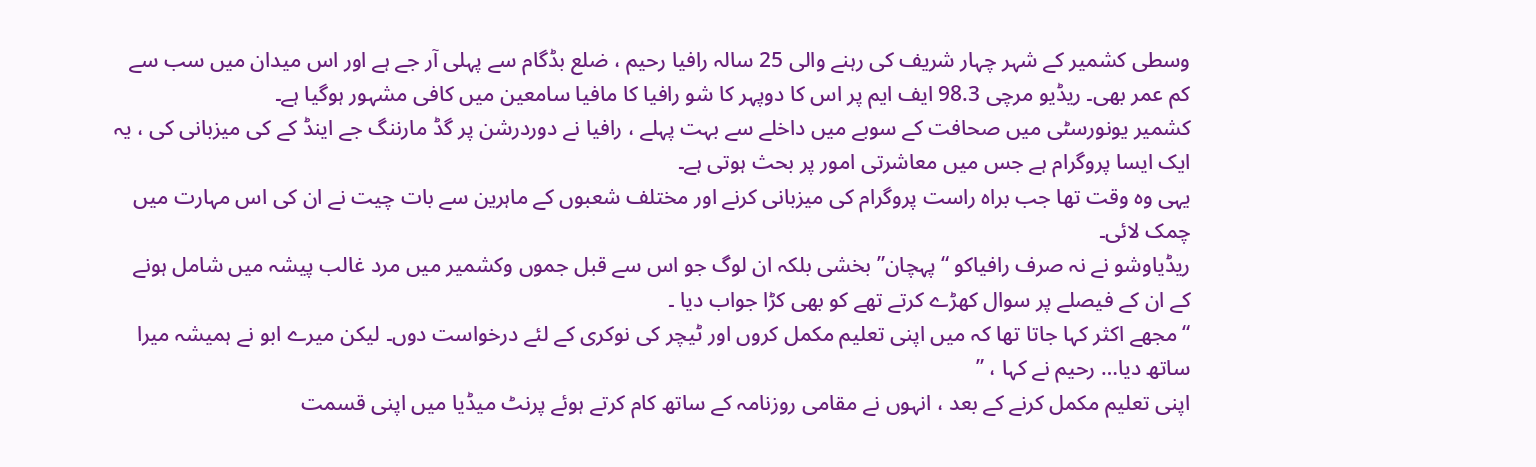وسطی کشمیر کے شہر چہار شریف کی رہنے والی 25 سالہ رافیا رحیم ، ضلع بڈگام سے پہلی آر جے ہے اور اس میدان میں سب سے کم عمر بھی۔ ریڈیو مرچی 98.3 ایف ایم پر اس کا دوپہر کا شو رافیا کا مافیا سامعین میں کافی مشہور ہوگیا ہے۔
کشمیر یونورسٹی میں صحافت کے سوبے میں داخلے سے بہت پہلے ، رافیا نے دوردرشن پر گڈ مارننگ جے اینڈ کے کی میزبانی کی ، یہ ایک ایسا پروگرام ہے جس میں معاشرتی امور پر بحث ہوتی ہے۔
یہی وہ وقت تھا جب براہ راست پروگرام کی میزبانی کرنے اور مختلف شعبوں کے ماہرین سے بات چیت نے ان کی اس مہارت میں چمک لائی۔
ریڈیاوشو نے نہ صرف رافیاکو “پہچان” بخشی بلکہ ان لوگ جو اس سے قبل جموں وکشمیر میں مرد غالب پیشہ میں شامل ہونے کے ان کے فیصلے پر سوال کھڑے کرتے تھے کو بھی کڑا جواب دیا ۔
“مجھے اکثر کہا جاتا تھا کہ میں اپنی تعلیم مکمل کروں اور ٹیچر کی نوکری کے لئے درخواست دوں۔ لیکن میرے ابو نے ہمیشہ میرا ساتھ دیا… رحیم نے کہا ، ”
اپنی تعلیم مکمل کرنے کے بعد ، انہوں نے مقامی روزنامہ کے ساتھ کام کرتے ہوئے پرنٹ میڈیا میں اپنی قسمت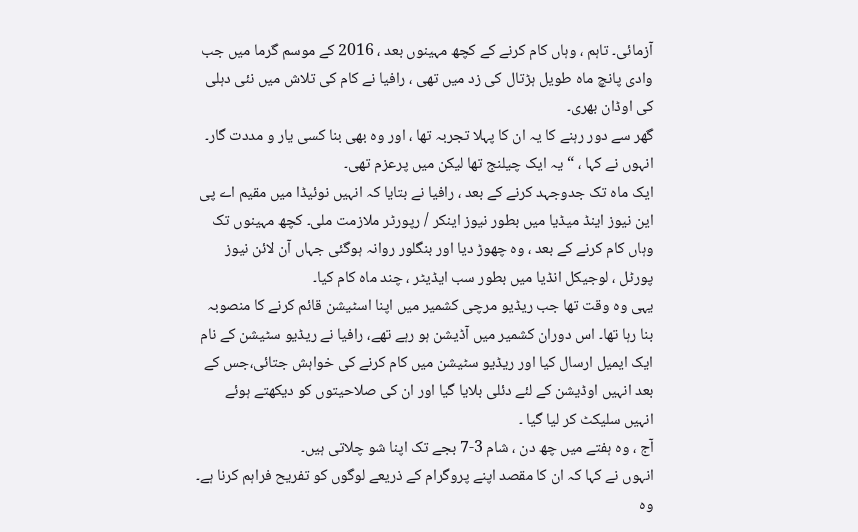آزمائی۔ تاہم ، وہاں کام کرنے کے کچھ مہینوں بعد ، 2016 کے موسم گرما میں جب وادی پانچ ماہ طویل ہڑتال کی زد میں تھی ، رافیا نے کام کی تلاش میں نئی دہلی کی اوڈان بھری۔
گھر سے دور رہنے کا یہ ان کا پہلا تجربہ تھا ، اور وہ بھی بنا کسی یار و مددت گار۔ انہوں نے کہا ، “یہ ایک چیلنج تھا لیکن میں پرعزم تھی۔
ایک ماہ تک جدوجہد کرنے کے بعد ، رافیا نے بتایا کہ انہیں نوئیڈا میں مقیم اے پی این نیوز اینڈ میڈیا میں بطور نیوز اینکر / رپورٹر ملازمت ملی۔ کچھ مہینوں تک وہاں کام کرنے کے بعد ، وہ چھوڑ دیا اور بنگلور روانہ ہوگئی جہاں آن لائن نیوز پورٹل ، لوجیکل انڈیا میں بطور سب ایڈیٹر ، چند ماہ کام کیا۔
یہی وہ وقت تھا جب ریڈیو مرچی کشمیر میں اپنا اسٹیشن قائم کرنے کا منصوبہ بنا رہا تھا۔ اس دوران کشمیر میں آڈیشن ہو رہے تھے، رافیا نے ریڈیو سٹیشن کے نام ایک ایمیل ارسال کیا اور ریڈیو سٹیشن میں کام کرنے کی خواہش جتائی،جس کے بعد انہیں اوڈیشن کے لئے دئلی بلایا گیا اور ان کی صلاحیتوں کو دیکھتے ہوئے انہیں سلیکٹ کر لیا گیا ۔
آج ، وہ ہفتے میں چھ دن ، شام 3-7 بجے تک اپنا شو چلاتی ہیں۔
انہوں نے کہا کہ ان کا مقصد اپنے پروگرام کے ذریعے لوگوں کو تفریح فراہم کرنا ہے۔ وہ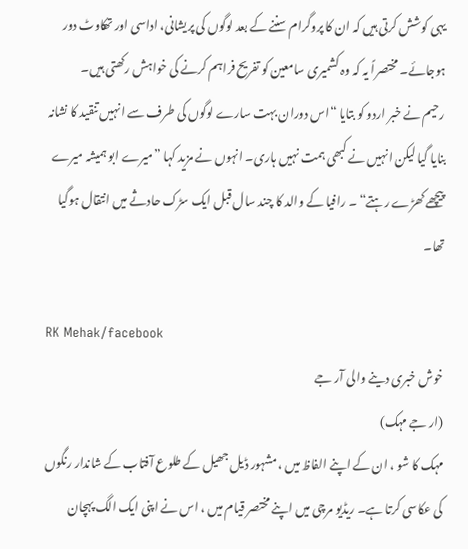یہی کوشش کرتی ہیں کہ ان کا پروگرام سننے کے بعد لوگوں کی پریشانی، اداسی اور تھکاوٹ دور ہوجائے۔ مختصراً یہ کہ وہ کشمیری سامعین کو تفریح فراہم کرنے کی خواہش رکھتی ہیں۔
رحیم نے خبر اردو کو بتایا “اس دوران بہت سارے لوگوں کی طرف سے انہیں تنقید کا نشانہ بنایا گیا لیکن انہیں نے کبھی ہمت نہیں ہاری۔ انہوں نے مزید کہا ”میرے ابو ہمیشہ میرے پیچھے کھڑے رہتے“ ۔ رافیا کے والد کا چند سال قبل ایک سڑک حادثے میں انتقال ہوگیا تھا۔

RK Mehak/facebook
خوش خبری دینے والی آر جے
(ار جے مہک)
مہک کا شو ، ان کے اپنے الفاظ میں ، مشہور ڈیل جھیل کے طلوع آفتاب کے شاندار رنگوں کی عکاسی کرتا ہے۔ ریڈیو مرچی میں اپنے مختصر قیام میں ، اس نے اپنی ایک الگ پہچان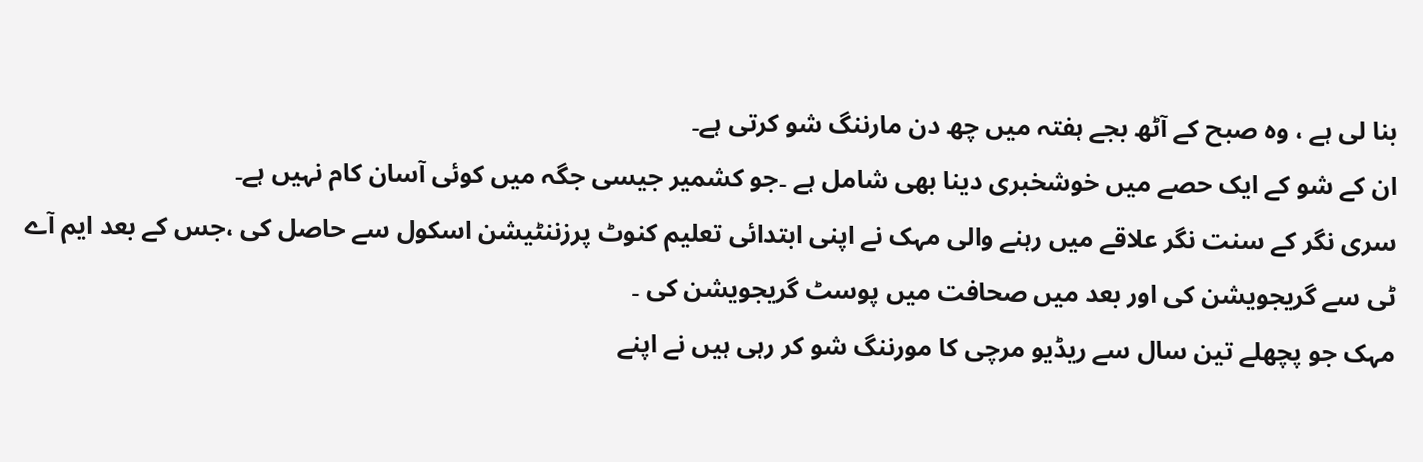بنا لی ہے ، وہ صبح کے آٹھ بجے ہفتہ میں چھ دن مارننگ شو کرتی ہے۔
ان کے شو کے ایک حصے میں خوشخبری دینا بھی شامل ہے ۔جو کشمیر جیسی جگہ میں کوئی آسان کام نہیں ہے۔
سری نگر کے سنت نگر علاقے میں رہنے والی مہک نے اپنی ابتدائی تعلیم کنوٹ پرزننٹیشن اسکول سے حاصل کی ،جس کے بعد ایم آے ٹی سے گریجویشن کی اور بعد میں صحافت میں پوسٹ گریجویشن کی ۔
مہک جو پچھلے تین سال سے ریڈیو مرچی کا مورننگ شو کر رہی ہیں نے اپنے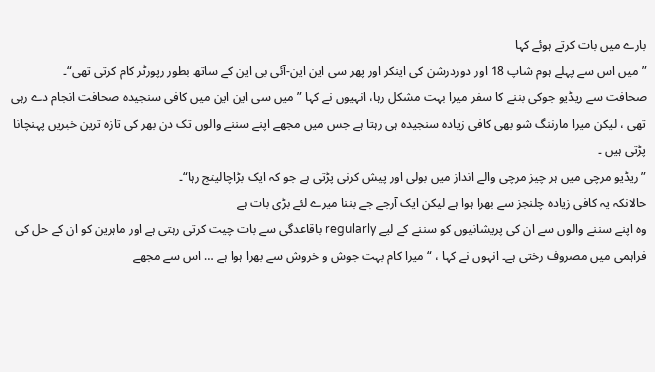بارے میں بات کرتے ہوئے کہا
”میں اس سے پہلے ہوم شاپ 18 اور دوردرشن کی اینکر اور پھر سی این این-آئی بی این کے ساتھ بطور رپورٹر کام کرتی تھی“۔
صحافت سے ریڈیو جوکی بننے کا سفر میرا بہت مشکل رہا، انہیوں نے کہا ” میں سی این این میں کافی سنجیدہ صحافت انجام دے رہی تھی ، لیکن میرا مارننگ شو بھی کافی زیادہ سنجیدہ ہی رہتا ہے جس میں مجھے اپنے سننے والوں تک دن بھر کی تازہ ترین خبریں پہنچانا پڑتی ہیں ۔
” ریڈیو مرچی میں ہر چیز مرچی والے انداز میں بولی اور پیش کرنی پڑتی ہے جو کہ ایک بڑاچالینج رہا“۔
حالانکہ یہ کافی زیادہ چلنجز سے بھرا ہوا ہے لیکن ایک آرجے جے بننا میرے لئے بڑی بات ہے
وہ اپنے سننے والوں سے ان کی پریشانیوں کو سننے کے لیے regularly باقاعدگی سے بات چیت کرتی رہتی ہے اور ماہرین کو ان کے حل کی فراہمی میں مصروف رختی ہے۔ انہوں نے کہا ، “میرا کام بہت جوش و خروش سے بھرا ہوا ہے … اس سے مجھے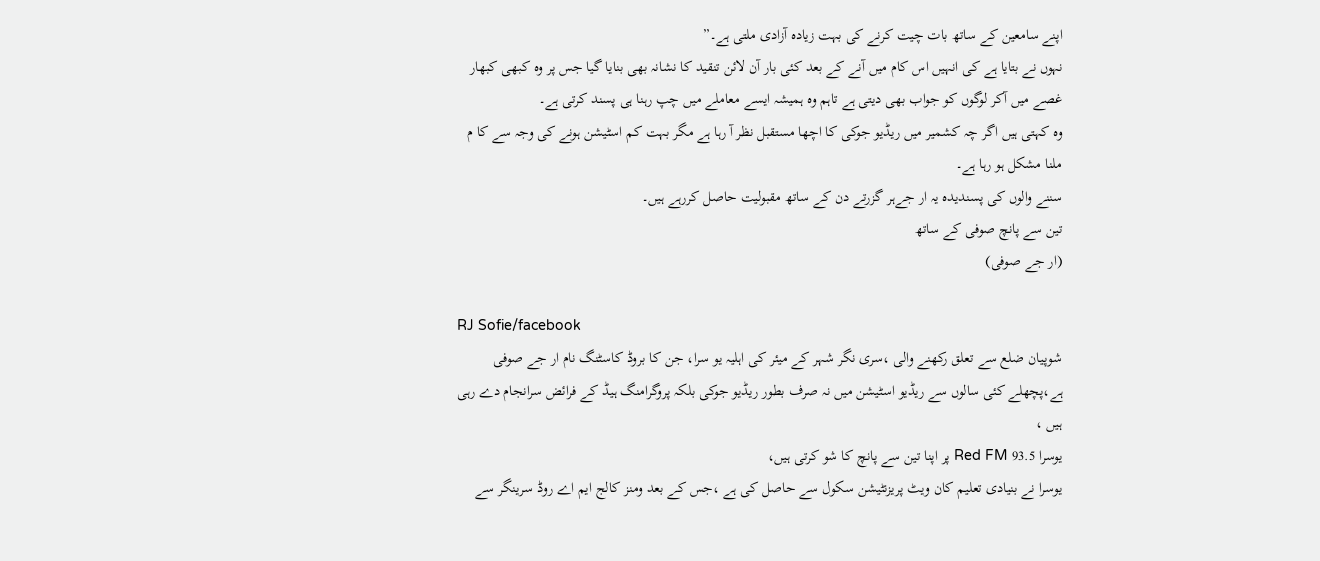اپنے سامعین کے ساتھ بات چیت کرنے کی بہت زیادہ آزادی ملتی ہے۔”
نہوں نے بتایا ہے کی انہیں اس کام میں آنے کے بعد کئی بار آن لائن تنقید کا نشانہ بھی بنایا گیا جس پر وہ کبھی کبھار غصے میں آکر لوگوں کو جواب بھی دیتی ہے تاہم وہ ہمیشہ ایسے معاملے میں چپ رہنا ہی پسند کرتی ہے۔
وہ کہتی ہیں اگر چہ کشمیر میں ریڈیو جوکی کا اچھا مستقبل نظر آ رہا ہے مگر بہت کم اسٹیشن ہونے کی وجہ سے کا م ملنا مشکل ہو رہا ہے۔
سننے والوں کی پسندیدہ یہ ار جےہر گزرتے دن کے ساتھ مقبولیت حاصل کررہے ہیں۔
تین سے پانچ صوفی کے ساتھ
(ار جے صوفی)

RJ Sofie/facebook
شوپیان ضلع سے تعلق رکھنے والی ،سری نگر شہر کے میئر کی اہلیہ یو سرا، جن کا بروڈ کاسٹنگ نام ار جے صوفی ہے،پچھلے کئی سالوں سے ریڈیو اسٹیشن میں نہ صرف بطور ریڈیو جوکی بلکہ پروگرامنگ ہیڈ کے فرائض سرانجام دے رہی ہیں ،
یوسرا 93.5 Red FM پر اپنا تین سے پانچ کا شو کرتی ہیں،
یوسرا نے بنیادی تعلیم کان ویٹ پریزنٹیشن سکول سے حاصل کی ہے ،جس کے بعد ومنز کالج ایم اے روڈ سرینگر سے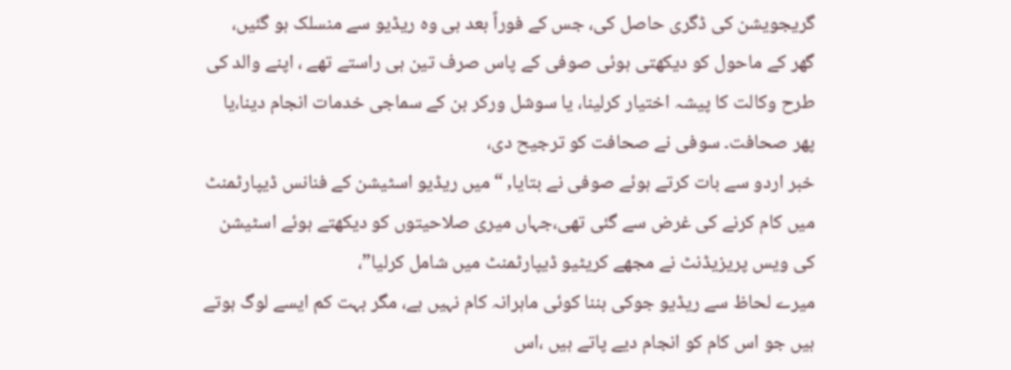گریجویشن کی ڈگری حاصل کی، جس کے فوراً بعد ہی وہ ریڈیو سے منسلک ہو گئیں،
گھر کے ماحول کو دیکھتی ہوئی صوفی کے پاس صرف تین ہی راستے تھے ، اپنے والد کی طرح وکالت کا پیشہ اختیار کرلینا، یا سوشل ورکر بن کے سماجی خدمات انجام دینا،یا پھر صحافت۔ سوفی نے صحافت کو ترجیح دی،
خبر اردو سے بات کرتے ہوئے صوفی نے بتایا, “میں ریڈیو اسٹیشن کے فنانس ڈیپارٹمنٹ میں کام کرنے کی غرض سے گئی تھی،جہاں میری صلاحیتوں کو دیکھتے ہوئے اسٹیشن کی ویس پریزیڈنٹ نے مجھے کریٹیو ڈیپارٹمنٹ میں شامل کرلیا”،
میرے لحاظ سے ریڈیو جوکی بننا کوئی ماہرانہ کام نہیں ہے، مگر بہت کم ایسے لوگ ہوتے ہیں جو اس کام کو انجام دیے پاتے ہیں ،اس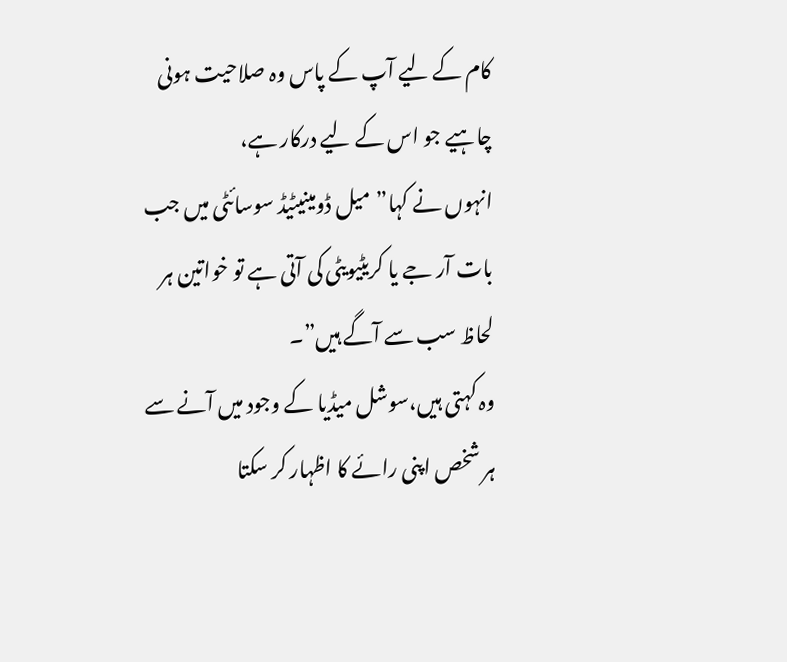کام کے لیے آپ کے پاس وہ صلاحیت ہونی چاہیے جو اس کے لیے درکار ہے،
انہوں نے کہا”میل ڈومینیٹیڈ سوسائٹی میں جب بات آر جے یا کریٹیویٹی کی آتی ہے تو خواتین ہر لحاظ سب سے آگے ہیں”۔
وہ کہتی ہیں،سوشل میڈیا کے وجود میں آنے سے ہر شخص اپنی رائے کا اظہار کر سکتا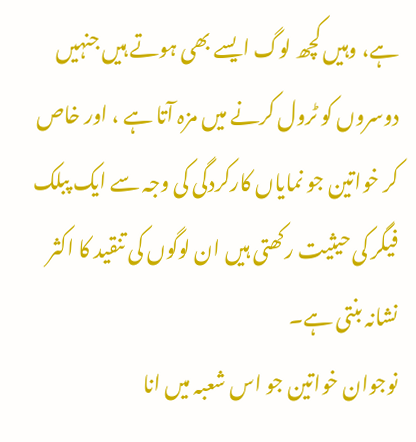ہے، وہیں کچھ لوگ ایسے بھی ہوتے ہیں جنہیں دوسروں کو ٹرول کرنے میں مزہ آتا ہے ، اور خاص کر خواتین جو نمایاں کارکردگی کی وجہ سے ایک پبلک فیگر کی حیثیت رکھتی ہیں ان لوگوں کی تنقید کا اکثر نشانہ بنتی ہے۔
نوجوان خواتین جو اس شعبہ میں انا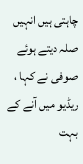چاہتی ہیں انہیں صلہ دیتے ہوئے صوفی نے کہا ، ریڈیو میں آنے کے بہت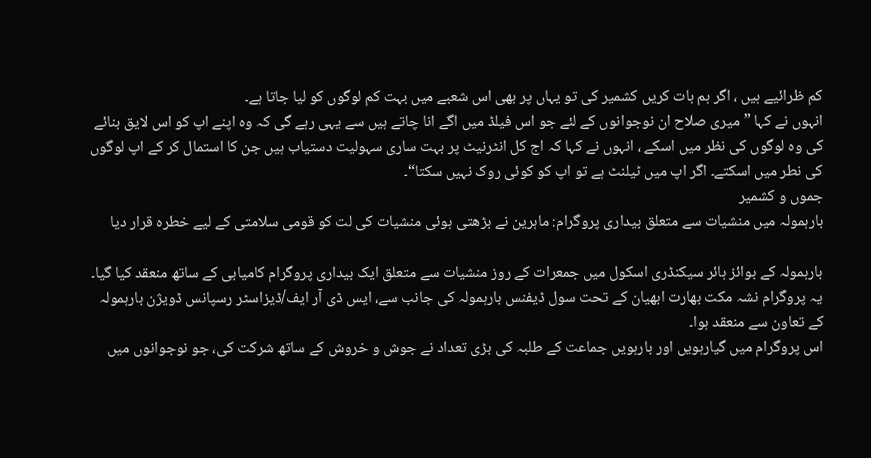کم ظرائیے ہیں ، اگر ہم بات کریں کشمیر کی تو یہاں پر بھی اس شعبے میں بہت کم لوگوں کو لیا جاتا ہے۔
انہوں نے کہا ”میری صلاح ان نوجوانوں کے لئے جو اس فیلڈ میں اگے انا چاتے ہیں سے یہی رہے گی کہ وہ اپنے اپ کو اس لایق بنائے کی وہ لوگوں کی نظر میں اسکے ، انہوں نے کہا کہ اج کل انٹرنیٹ پر بہت ساری سہولیت دستیاب ہیں جن کا استمال کر کے اپ لوگوں کی نطر میں اسکتے۔ اگر اپ میں ٹیلنٹ ہے تو اپ کو کوئی روک نہیں سکتا“۔
جموں و کشمیر
بارہمولہ میں منشیات سے متعلق بیداری پروگرام: ماہرین نے بڑھتی ہوئی منشیات کی لت کو قومی سلامتی کے لیے خطرہ قرار دیا

بارہمولہ کے بوائز ہائر سیکنڈری اسکول میں جمعرات کے روز منشیات سے متعلق ایک بیداری پروگرام کامیابی کے ساتھ منعقد کیا گیا۔ یہ پروگرام نشہ مکت بھارت ابھیان کے تحت سول ڈیفنس بارہمولہ کی جانب سے، ایس ڈی آر ایف/ڈیزاسٹر رسپانس ڈویژن بارہمولہ کے تعاون سے منعقد ہوا۔
اس پروگرام میں گیارہویں اور بارہویں جماعت کے طلبہ کی بڑی تعداد نے جوش و خروش کے ساتھ شرکت کی، جو نوجوانوں میں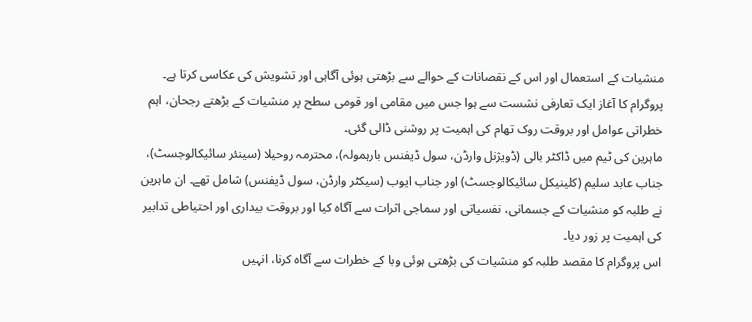منشیات کے استعمال اور اس کے نقصانات کے حوالے سے بڑھتی ہوئی آگاہی اور تشویش کی عکاسی کرتا ہے۔ پروگرام کا آغاز ایک تعارفی نشست سے ہوا جس میں مقامی اور قومی سطح پر منشیات کے بڑھتے رجحان، اہم خطراتی عوامل اور بروقت روک تھام کی اہمیت پر روشنی ڈالی گئی۔
ماہرین کی ٹیم میں ڈاکٹر بالی (ڈویژنل وارڈن، سول ڈیفنس بارہمولہ)، محترمہ روحیلا (سینئر سائیکالوجسٹ)، جناب عابد سلیم (کلینیکل سائیکالوجسٹ) اور جناب ایوب (سیکٹر وارڈن، سول ڈیفنس) شامل تھے۔ ان ماہرین نے طلبہ کو منشیات کے جسمانی، نفسیاتی اور سماجی اثرات سے آگاہ کیا اور بروقت بیداری اور احتیاطی تدابیر کی اہمیت پر زور دیا۔
اس پروگرام کا مقصد طلبہ کو منشیات کی بڑھتی ہوئی وبا کے خطرات سے آگاہ کرنا، انہیں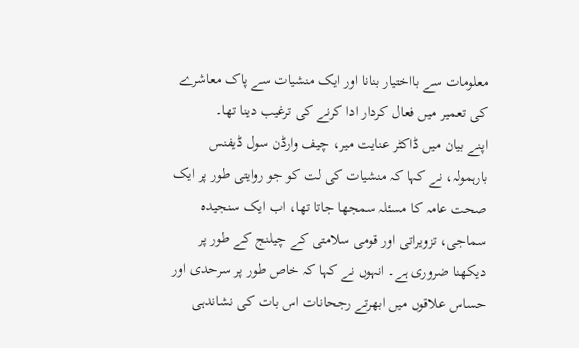معلومات سے بااختیار بنانا اور ایک منشیات سے پاک معاشرے کی تعمیر میں فعال کردار ادا کرنے کی ترغیب دینا تھا۔
اپنے بیان میں ڈاکٹر عنایت میر، چیف وارڈن سول ڈیفنس بارہمولہ، نے کہا کہ منشیات کی لت کو جو روایتی طور پر ایک صحت عامہ کا مسئلہ سمجھا جاتا تھا، اب ایک سنجیدہ سماجی، تزویراتی اور قومی سلامتی کے چیلنج کے طور پر دیکھنا ضروری ہے۔ انہوں نے کہا کہ خاص طور پر سرحدی اور حساس علاقوں میں ابھرتے رجحانات اس بات کی نشاندہی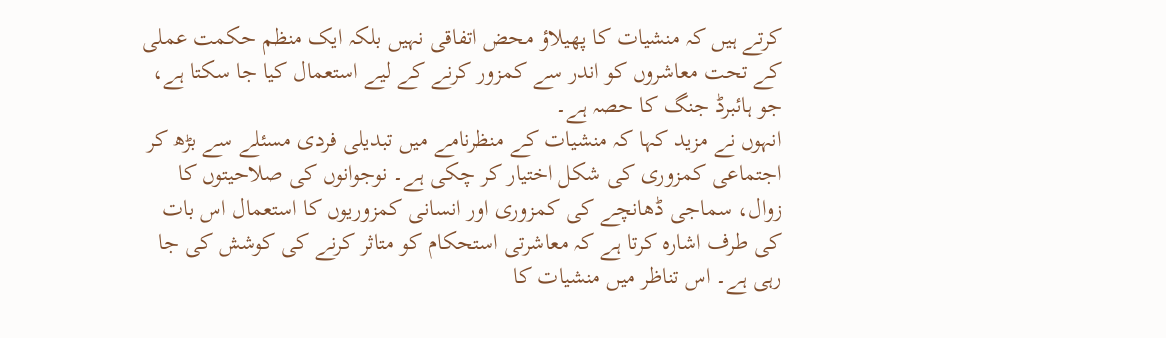کرتے ہیں کہ منشیات کا پھیلاؤ محض اتفاقی نہیں بلکہ ایک منظم حکمت عملی کے تحت معاشروں کو اندر سے کمزور کرنے کے لیے استعمال کیا جا سکتا ہے، جو ہائبرڈ جنگ کا حصہ ہے۔
انہوں نے مزید کہا کہ منشیات کے منظرنامے میں تبدیلی فردی مسئلے سے بڑھ کر اجتماعی کمزوری کی شکل اختیار کر چکی ہے۔ نوجوانوں کی صلاحیتوں کا زوال، سماجی ڈھانچے کی کمزوری اور انسانی کمزوریوں کا استعمال اس بات کی طرف اشارہ کرتا ہے کہ معاشرتی استحکام کو متاثر کرنے کی کوشش کی جا رہی ہے۔ اس تناظر میں منشیات کا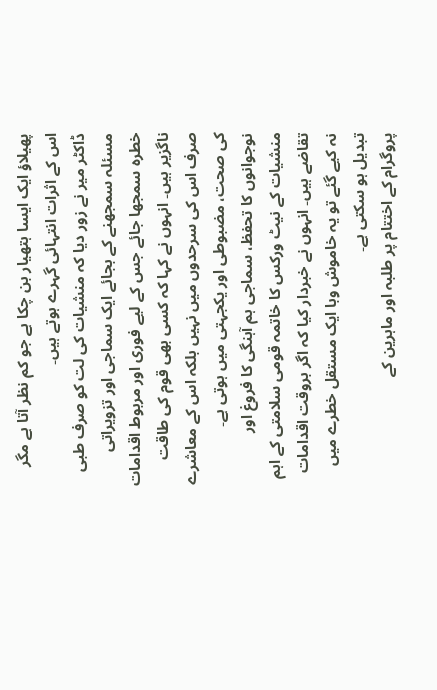پھیلاؤ ایک ایسا ہتھیار بن چکا ہے جو کم نظر آتا ہے مگر اس کے اثرات انتہائی گہرے ہوتے ہیں۔
ڈاکٹر میر نے زور دیا کہ منشیات کی لت کو صرف طبی مسئلہ سمجھنے کے بجائے ایک سماجی اور تزویراتی خطرہ سمجھا جائے جس کے لیے فوری اور مربوط اقدامات ناگزیر ہیں۔ انہوں نے کہا کہ کسی بھی قوم کی طاقت صرف اس کی سرحدوں میں نہیں بلکہ اس کے معاشرے کی صحت، مضبوطی اور یکجہتی میں ہوتی ہے۔ نوجوانوں کا تحفظ، سماجی ہم آہنگی کا فروغ اور منشیات کے نیٹ ورکس کا خاتمہ قومی سلامتی کے اہم تقاضے ہیں۔ انہوں نے خبردار کیا کہ اگر بروقت اقدامات نہ کیے گئے تو یہ خاموش وبا ایک مستقل خطرے میں تبدیل ہو سکتی ہے۔
پروگرام کے اختتام پر طلبہ اور ماہرین کے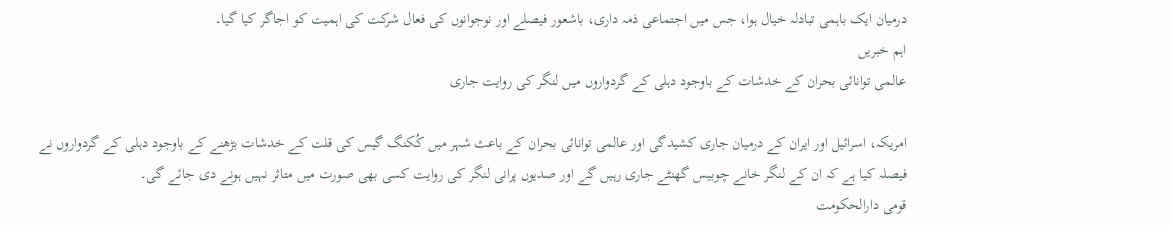درمیان ایک باہمی تبادلہ خیال ہوا، جس میں اجتماعی ذمہ داری، باشعور فیصلے اور نوجوانوں کی فعال شرکت کی اہمیت کو اجاگر کیا گیا۔
اہم خبریں
عالمی توانائی بحران کے خدشات کے باوجود دہلی کے گردواروں میں لنگر کی روایت جاری

امریکہ، اسرائیل اور ایران کے درمیان جاری کشیدگی اور عالمی توانائی بحران کے باعث شہر میں کُکنگ گیس کی قلت کے خدشات بڑھنے کے باوجود دہلی کے گردواروں نے فیصلہ کیا ہے کہ ان کے لنگر خانے چوبیس گھنٹے جاری رہیں گے اور صدیوں پرانی لنگر کی روایت کسی بھی صورت میں متاثر نہیں ہونے دی جائے گی۔
قومی دارالحکومت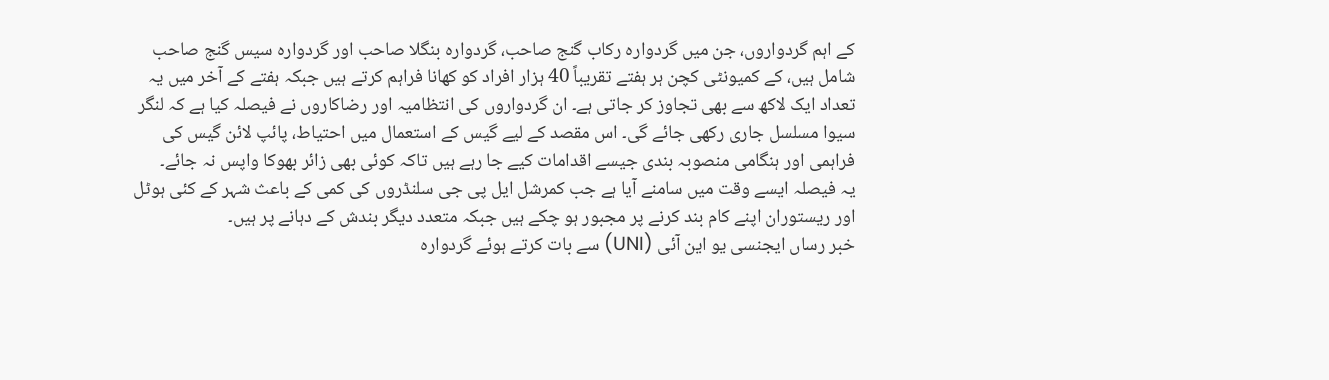کے اہم گردواروں، جن میں گردوارہ رکاب گنج صاحب، گردوارہ بنگلا صاحب اور گردوارہ سیس گنج صاحب شامل ہیں، کے کمیونٹی کچن ہر ہفتے تقریباً 40 ہزار افراد کو کھانا فراہم کرتے ہیں جبکہ ہفتے کے آخر میں یہ تعداد ایک لاکھ سے بھی تجاوز کر جاتی ہے۔ ان گردواروں کی انتظامیہ اور رضاکاروں نے فیصلہ کیا ہے کہ لنگر سیوا مسلسل جاری رکھی جائے گی۔ اس مقصد کے لیے گیس کے استعمال میں احتیاط، پائپ لائن گیس کی فراہمی اور ہنگامی منصوبہ بندی جیسے اقدامات کیے جا رہے ہیں تاکہ کوئی بھی زائر بھوکا واپس نہ جائے۔
یہ فیصلہ ایسے وقت میں سامنے آیا ہے جب کمرشل ایل پی جی سلنڈروں کی کمی کے باعث شہر کے کئی ہوٹل اور ریستوران اپنے کام بند کرنے پر مجبور ہو چکے ہیں جبکہ متعدد دیگر بندش کے دہانے پر ہیں۔
خبر رساں ایجنسی یو این آئی (UNI) سے بات کرتے ہوئے گردوارہ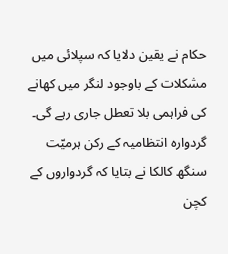حکام نے یقین دلایا کہ سپلائی میں مشکلات کے باوجود لنگر میں کھانے کی فراہمی بلا تعطل جاری رہے گی۔
گردوارہ انتظامیہ کے رکن ہرمیّت سنگھ کالکا نے بتایا کہ گردواروں کے کچن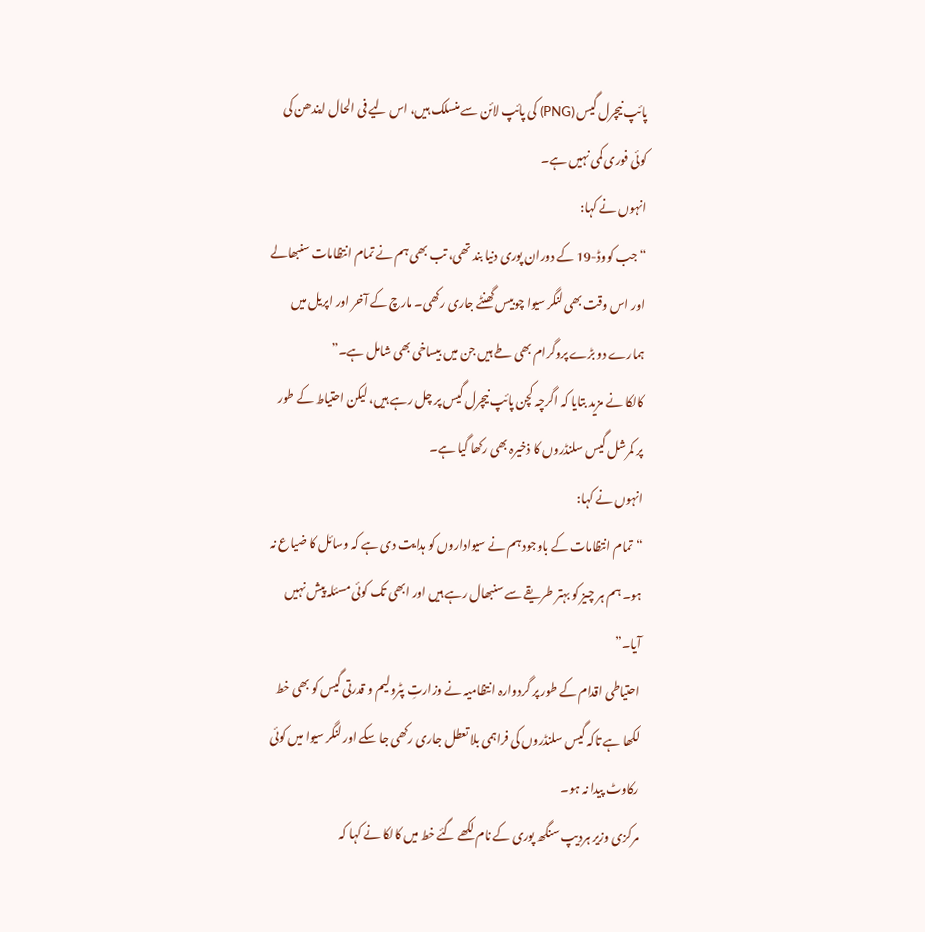پائپ نیچرل گیس (PNG) کی پائپ لائن سے منسلک ہیں، اس لیے فی الحال ایندھن کی کوئی فوری کمی نہیں ہے۔
انہوں نے کہا:
“جب کووڈ-19 کے دوران پوری دنیا بند تھی، تب بھی ہم نے تمام انتظامات سنبھالے اور اس وقت بھی لنگر سیوا چوبیس گھنٹے جاری رکھی۔ مارچ کے آخر اور اپریل میں ہمارے دو بڑے پروگرام بھی طے ہیں جن میں بیساخی بھی شامل ہے۔”
کالکا نے مزید بتایا کہ اگرچہ کچن پائپ نیچرل گیس پر چل رہے ہیں، لیکن احتیاط کے طور پر کمرشل گیس سلنڈروں کا ذخیرہ بھی رکھا گیا ہے۔
انہوں نے کہا:
“تمام انتظامات کے باوجود ہم نے سیواداروں کو ہدایت دی ہے کہ وسائل کا ضیاع نہ ہو۔ ہم ہر چیز کو بہتر طریقے سے سنبھال رہے ہیں اور ابھی تک کوئی مسئلہ پیش نہیں آیا۔”
احتیاطی اقدام کے طور پر گردوارہ انتظامیہ نے وزارتِ پٹرولیم و قدرتی گیس کو بھی خط لکھا ہے تاکہ گیس سلنڈروں کی فراہمی بلا تعطل جاری رکھی جا سکے اور لنگر سیوا میں کوئی رکاوٹ پیدا نہ ہو۔
مرکزی وزیر ہردیپ سنگھ پوری کے نام لکھے گئے خط میں کالکا نے کہا کہ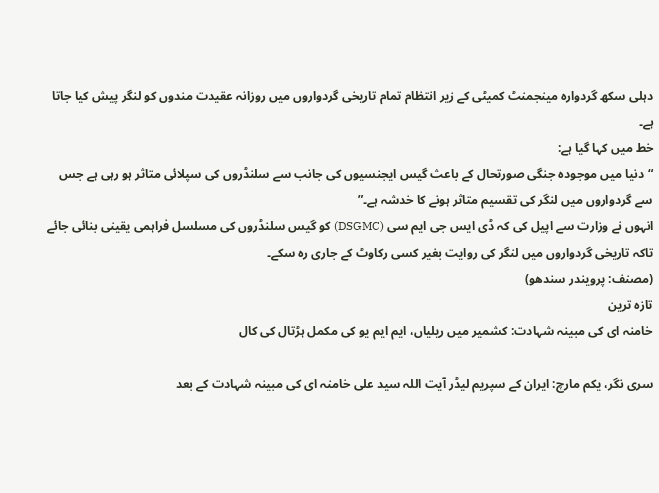دہلی سکھ گردوارہ مینجمنٹ کمیٹی کے زیر انتظام تمام تاریخی گردواروں میں روزانہ عقیدت مندوں کو لنگر پیش کیا جاتا ہے۔
خط میں کہا گیا ہے:
“دنیا میں موجودہ جنگی صورتحال کے باعث گیس ایجنسیوں کی جانب سے سلنڈروں کی سپلائی متاثر ہو رہی ہے جس سے گردواروں میں لنگر کی تقسیم متاثر ہونے کا خدشہ ہے۔”
انہوں نے وزارت سے اپیل کی کہ ڈی ایس جی ایم سی (DSGMC) کو گیس سلنڈروں کی مسلسل فراہمی یقینی بنائی جائے تاکہ تاریخی گردواروں میں لنگر کی روایت بغیر کسی رکاوٹ کے جاری رہ سکے۔
(مصنف: پرویندر سندھو)
تازہ ترین
خامنہ ای کی مبینہ شہادت: کشمیر میں ریلیاں، ایم ایم یو کی مکمل ہڑتال کی کال

سری نگر، یکم مارچ: ایران کے سپریم لیڈر آیت اللہ سید علی خامنہ ای کی مبینہ شہادت کے بعد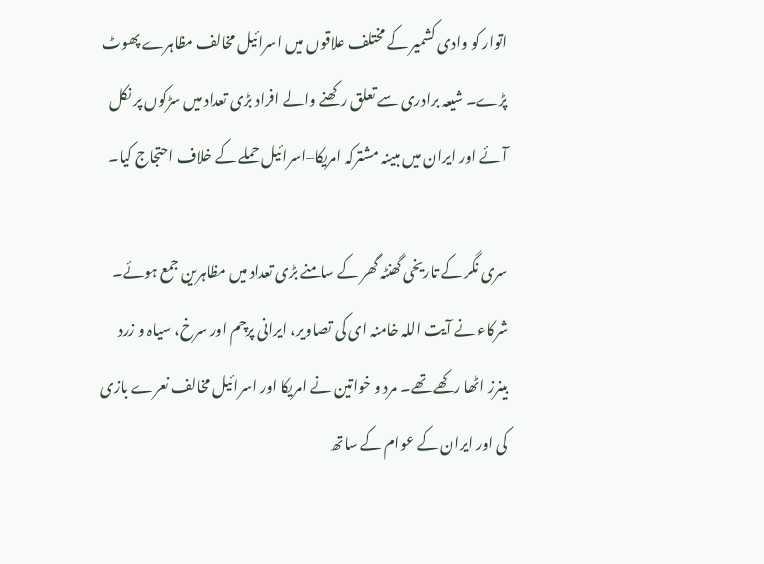اتوار کو وادی کشمیر کے مختلف علاقوں میں اسرائیل مخالف مظاہرے پھوٹ پڑے۔ شیعہ برادری سے تعلق رکھنے والے افراد بڑی تعداد میں سڑکوں پر نکل آئے اور ایران میں مبینہ مشترکہ امریکا–اسرائیل حملے کے خلاف احتجاج کیا۔

سری نگر کے تاریخی گھنٹہ گھر کے سامنے بڑی تعداد میں مظاہرین جمع ہوئے۔ شرکاء نے آیت اللہ خامنہ ای کی تصاویر، ایرانی پرچم اور سرخ، سیاہ و زرد بینرز اٹھا رکھے تھے۔ مرد و خواتین نے امریکا اور اسرائیل مخالف نعرے بازی کی اور ایران کے عوام کے ساتھ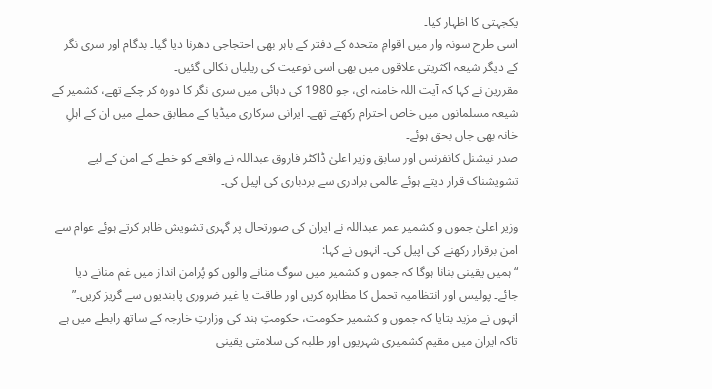یکجہتی کا اظہار کیا۔
اسی طرح سونہ وار میں اقوامِ متحدہ کے دفتر کے باہر بھی احتجاجی دھرنا دیا گیا۔ بدگام اور سری نگر کے دیگر شیعہ اکثریتی علاقوں میں بھی اسی نوعیت کی ریلیاں نکالی گئیں۔
مقررین نے کہا کہ آیت اللہ خامنہ ای، جو 1980 کی دہائی میں سری نگر کا دورہ کر چکے تھے، کشمیر کے شیعہ مسلمانوں میں خاص احترام رکھتے تھے۔ ایرانی سرکاری میڈیا کے مطابق حملے میں ان کے اہلِ خانہ بھی جاں بحق ہوئے۔
صدر نیشنل کانفرنس اور سابق وزیر اعلیٰ ڈاکٹر فاروق عبداللہ نے واقعے کو خطے کے امن کے لیے تشویشناک قرار دیتے ہوئے عالمی برادری سے بردباری کی اپیل کی۔

وزیر اعلیٰ جموں و کشمیر عمر عبداللہ نے ایران کی صورتحال پر گہری تشویش ظاہر کرتے ہوئے عوام سے امن برقرار رکھنے کی اپیل کی۔ انہوں نے کہا:
“ہمیں یقینی بنانا ہوگا کہ جموں و کشمیر میں سوگ منانے والوں کو پُرامن انداز میں غم منانے دیا جائے۔ پولیس اور انتظامیہ تحمل کا مظاہرہ کریں اور طاقت یا غیر ضروری پابندیوں سے گریز کریں۔”
انہوں نے مزید بتایا کہ جموں و کشمیر حکومت، حکومتِ ہند کی وزارتِ خارجہ کے ساتھ رابطے میں ہے تاکہ ایران میں مقیم کشمیری شہریوں اور طلبہ کی سلامتی یقینی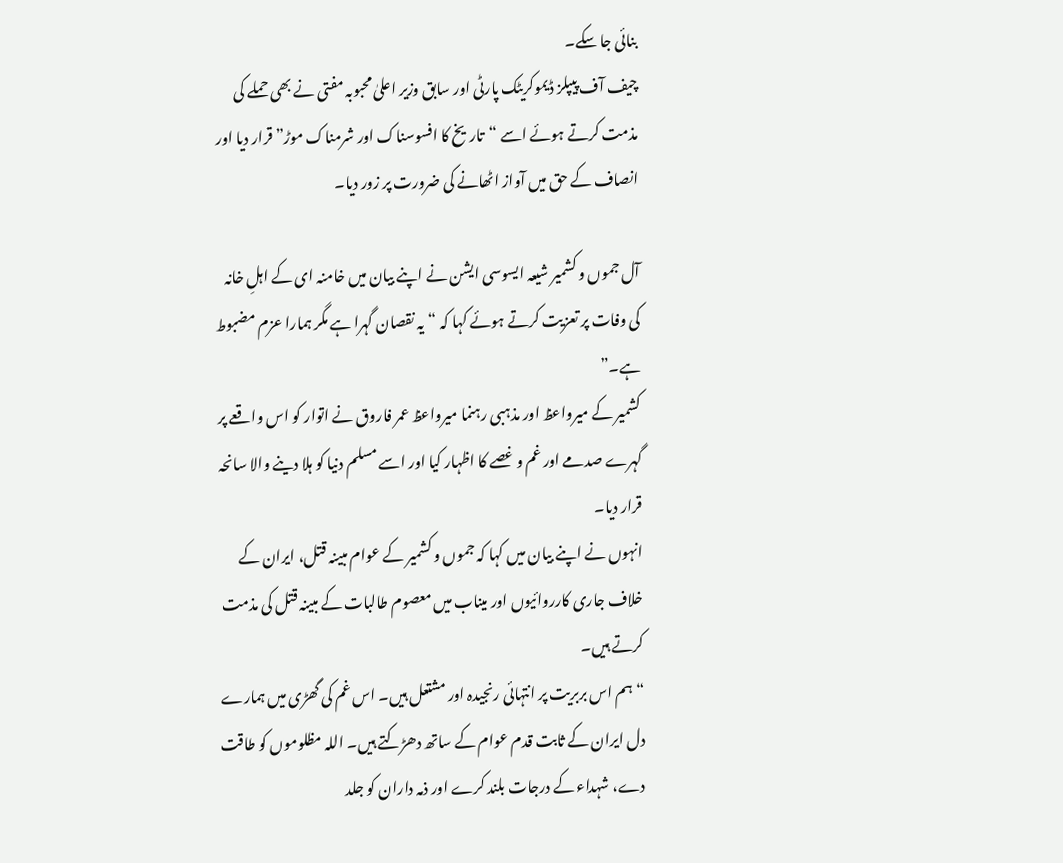بنائی جا سکے۔
چیف آف پیپلز ڈیموکریٹک پارٹی اور سابق وزیر اعلیٰ محبوبہ مفتی نے بھی حملے کی مذمت کرتے ہوئے اسے “تاریخ کا افسوسناک اور شرمناک موڑ” قرار دیا اور انصاف کے حق میں آواز اٹھانے کی ضرورت پر زور دیا۔

آل جموں و کشمیر شیعہ ایسوسی ایشن نے اپنے بیان میں خامنہ ای کے اہلِ خانہ کی وفات پر تعزیت کرتے ہوئے کہا کہ “یہ نقصان گہرا ہے مگر ہمارا عزم مضبوط ہے۔”
کشمیر کے میرواعظ اور مذہبی رہنما میرواعظ عمر فاروق نے اتوار کو اس واقعے پر گہرے صدمے اور غم و غصے کا اظہار کیا اور اسے مسلم دنیا کو ہلا دینے والا سانحہ قرار دیا۔
انہوں نے اپنے بیان میں کہا کہ جموں و کشمیر کے عوام مبینہ قتل، ایران کے خلاف جاری کارروائیوں اور میناب میں معصوم طالبات کے مبینہ قتل کی مذمت کرتے ہیں۔
“ہم اس بربریت پر انتہائی رنجیدہ اور مشتعل ہیں۔ اس غم کی گھڑی میں ہمارے دل ایران کے ثابت قدم عوام کے ساتھ دھڑکتے ہیں۔ اللہ مظلوموں کو طاقت دے، شہداء کے درجات بلند کرے اور ذمہ داران کو جلد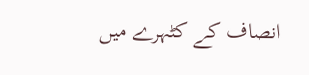انصاف کے کٹہرے میں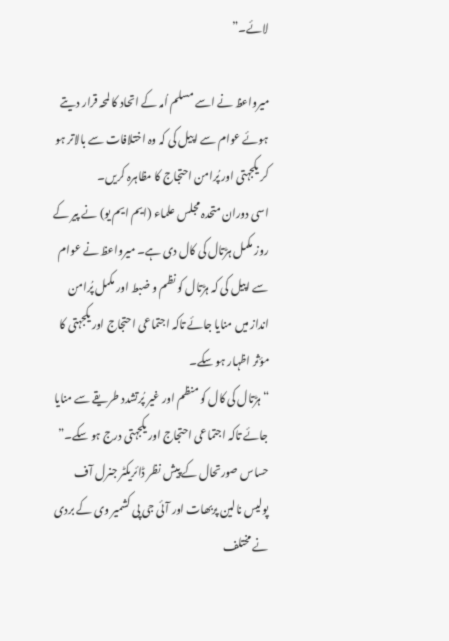لائے۔”

میرواعظ نے اسے مسلم اُمہ کے اتحاد کا لمحہ قرار دیتے ہوئے عوام سے اپیل کی کہ وہ اختلافات سے بالاتر ہو کر یکجہتی اور پُرامن احتجاج کا مظاہرہ کریں۔
اسی دوران متحدہ مجلس علماء (ایم ایم یو) نے پیر کے روز مکمل ہڑتال کی کال دی ہے۔ میرواعظ نے عوام سے اپیل کی کہ ہڑتال کو نظم و ضبط اور مکمل پُرامن انداز میں منایا جائے تاکہ اجتماعی احتجاج اور یکجہتی کا مؤثر اظہار ہو سکے۔
“ہڑتال کی کال کو منظم اور غیر پُرتشدد طریقے سے منایا جائے تاکہ اجتماعی احتجاج اور یکجہتی درج ہو سکے۔”
حساس صورتحال کے پیش نظر ڈائریکٹر جنرل آف پولیس نالین پربھات اور آئی جی پی کشمیر وی کے بردی نے مختلف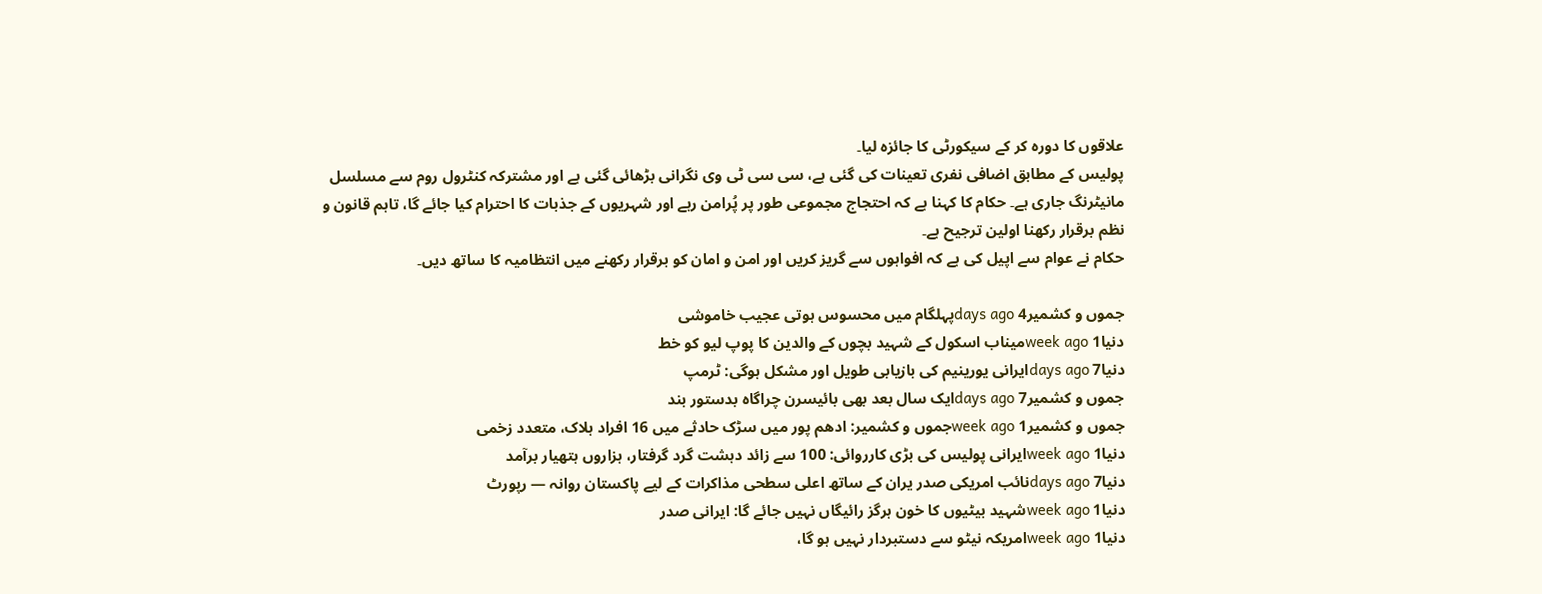علاقوں کا دورہ کر کے سیکورٹی کا جائزہ لیا۔
پولیس کے مطابق اضافی نفری تعینات کی گئی ہے، سی سی ٹی وی نگرانی بڑھائی گئی ہے اور مشترکہ کنٹرول روم سے مسلسل مانیٹرنگ جاری ہے۔ حکام کا کہنا ہے کہ احتجاج مجموعی طور پر پُرامن رہے اور شہریوں کے جذبات کا احترام کیا جائے گا، تاہم قانون و نظم برقرار رکھنا اولین ترجیح ہے۔
حکام نے عوام سے اپیل کی ہے کہ افواہوں سے گریز کریں اور امن و امان کو برقرار رکھنے میں انتظامیہ کا ساتھ دیں۔

جموں و کشمیر4 days agoپہلگام میں محسوس ہوتی عجیب خاموشی
دنیا1 week agoمیناب اسکول کے شہید بچوں کے والدین کا پوپ لیو کو خط
دنیا7 days agoایرانی یورینیم کی بازیابی طویل اور مشکل ہوگی: ٹرمپ
جموں و کشمیر7 days agoایک سال بعد بھی بائیسرن چراگاہ بدستور بند
جموں و کشمیر1 week agoجموں و کشمیر: ادھم پور میں سڑک حادثے میں 16 افراد ہلاک، متعدد زخمی
دنیا1 week agoایرانی پولیس کی بڑی کارروائی: 100 سے زائد دہشت گرد گرفتار، ہزاروں ہتھیار برآمد
دنیا7 days agoنائب امریکی صدر یران کے ساتھ اعلی سطحی مذاکرات کے لیے پاکستان روانہ — رپورٹ
دنیا1 week agoشہید بیٹیوں کا خون ہرگز رائیگاں نہیں جائے گا: ایرانی صدر
دنیا1 week agoامریکہ نیٹو سے دستبردار نہیں ہو گا،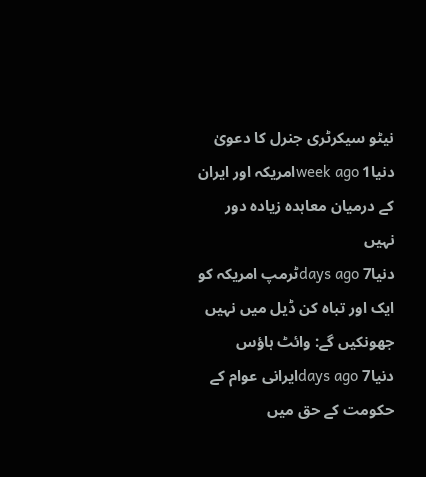نیٹو سیکرٹری جنرل کا دعویٰ
دنیا1 week agoامریکہ اور ایران کے درمیان معاہدہ زیادہ دور نہیں
دنیا7 days agoٹرمپ امریکہ کو ایک اور تباہ کن ڈیل میں نہیں جھونکیں گے: وائٹ ہاؤس
دنیا7 days agoایرانی عوام کے حکومت کے حق میں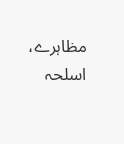مظاہرے، اسلحہ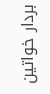بردار خواتین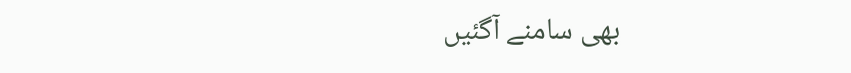بھی سامنے آگئیں